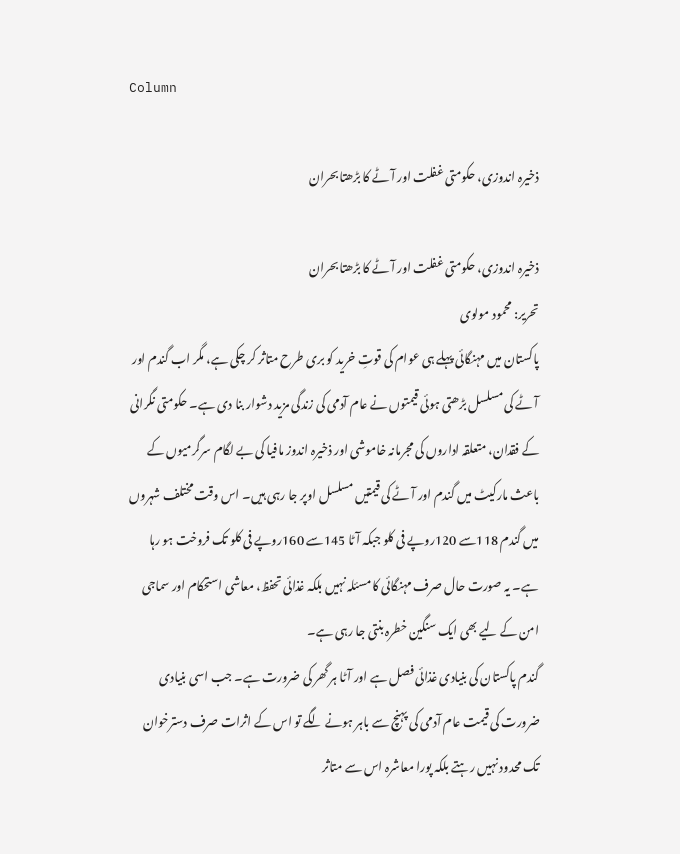Column

ذخیرہ اندوزی، حکومتی غفلت اور آٹے کا بڑھتا بحران

ذخیرہ اندوزی، حکومتی غفلت اور آٹے کا بڑھتا بحران
تحریر: محمود مولوی
پاکستان میں مہنگائی پہلے ہی عوام کی قوتِ خرید کو بری طرح متاثر کر چکی ہے، مگر اب گندم اور آٹے کی مسلسل بڑھتی ہوئی قیمتوں نے عام آدمی کی زندگی مزید دشوار بنا دی ہے۔ حکومتی نگرانی کے فقدان، متعلقہ اداروں کی مجرمانہ خاموشی اور ذخیرہ اندوز مافیا کی بے لگام سرگرمیوں کے باعث مارکیٹ میں گندم اور آٹے کی قیمتیں مسلسل اوپر جا رہی ہیں۔ اس وقت مختلف شہروں میں گندم 118سے 120روپے فی کلو جبکہ آٹا 145سے 160روپے فی کلو تک فروخت ہو رہا ہے۔ یہ صورت حال صرف مہنگائی کا مسئلہ نہیں بلکہ غذائی تحفظ، معاشی استحکام اور سماجی امن کے لیے بھی ایک سنگین خطرہ بنتی جا رہی ہے۔
گندم پاکستان کی بنیادی غذائی فصل ہے اور آٹا ہر گھر کی ضرورت ہے۔ جب اسی بنیادی ضرورت کی قیمت عام آدمی کی پہنچ سے باہر ہونے لگے تو اس کے اثرات صرف دسترخوان تک محدود نہیں رہتے بلکہ پورا معاشرہ اس سے متاثر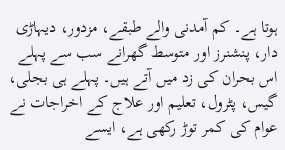ہوتا ہے۔ کم آمدنی والے طبقے، مزدور، دیہاڑی دار، پنشنرز اور متوسط گھرانے سب سے پہلے اس بحران کی زد میں آتے ہیں۔ پہلے ہی بجلی، گیس، پٹرول، تعلیم اور علاج کے اخراجات نے عوام کی کمر توڑ رکھی ہے، ایسے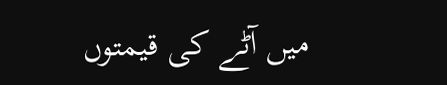میں آٹے کی قیمتوں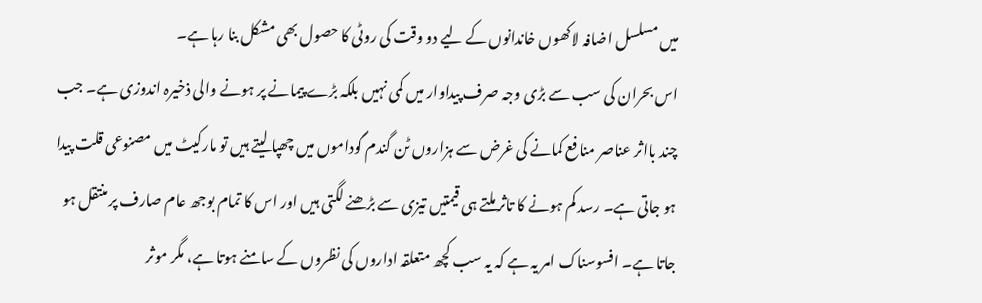میں مسلسل اضافہ لاکھوں خاندانوں کے لیے دو وقت کی روٹی کا حصول بھی مشکل بنا رہا ہے۔
اس بحران کی سب سے بڑی وجہ صرف پیداوار میں کمی نہیں بلکہ بڑے پیمانے پر ہونے والی ذخیرہ اندوزی ہے۔ جب چند بااثر عناصر منافع کمانے کی غرض سے ہزاروں ٹن گندم گوداموں میں چھپا لیتے ہیں تو مارکیٹ میں مصنوعی قلت پیدا ہو جاتی ہے۔ رسد کم ہونے کا تاثر ملتے ہی قیمتیں تیزی سے بڑھنے لگتی ہیں اور اس کا تمام بوجھ عام صارف پر منتقل ہو جاتا ہے۔ افسوسناک امر یہ ہے کہ یہ سب کچھ متعلقہ اداروں کی نظروں کے سامنے ہوتا ہے، مگر موثر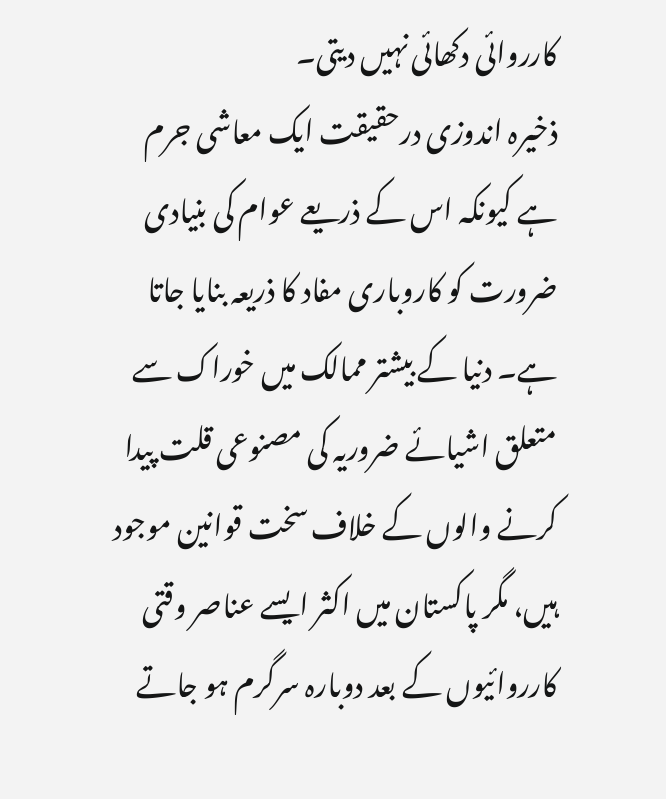کارروائی دکھائی نہیں دیتی۔
ذخیرہ اندوزی درحقیقت ایک معاشی جرم ہے کیونکہ اس کے ذریعے عوام کی بنیادی ضرورت کو کاروباری مفاد کا ذریعہ بنایا جاتا ہے۔ دنیا کے بیشتر ممالک میں خوراک سے متعلق اشیائے ضروریہ کی مصنوعی قلت پیدا کرنے والوں کے خلاف سخت قوانین موجود ہیں، مگر پاکستان میں اکثر ایسے عناصر وقتی کارروائیوں کے بعد دوبارہ سرگرم ہو جاتے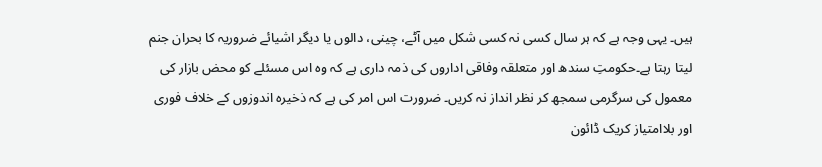ہیں۔ یہی وجہ ہے کہ ہر سال کسی نہ کسی شکل میں آٹے، چینی، دالوں یا دیگر اشیائے ضروریہ کا بحران جنم لیتا رہتا ہے۔حکومتِ سندھ اور متعلقہ وفاقی اداروں کی ذمہ داری ہے کہ وہ اس مسئلے کو محض بازار کی معمول کی سرگرمی سمجھ کر نظر انداز نہ کریں۔ ضرورت اس امر کی ہے کہ ذخیرہ اندوزوں کے خلاف فوری اور بلاامتیاز کریک ڈائون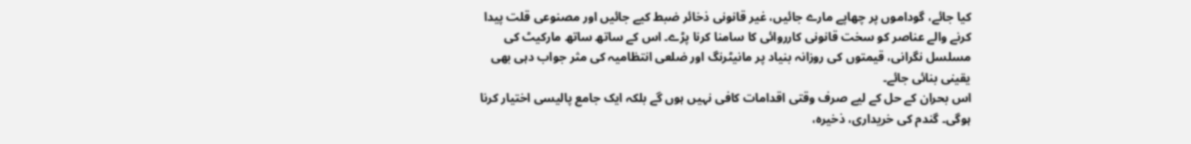کیا جائے، گوداموں پر چھاپے مارے جائیں، غیر قانونی ذخائر ضبط کیے جائیں اور مصنوعی قلت پیدا کرنے والے عناصر کو سخت قانونی کارروائی کا سامنا کرنا پڑے۔ اس کے ساتھ ساتھ مارکیٹ کی مسلسل نگرانی، قیمتوں کی روزانہ بنیاد پر مانیٹرنگ اور ضلعی انتظامیہ کی مثر جواب دہی بھی یقینی بنائی جائے۔
اس بحران کے حل کے لیے صرف وقتی اقدامات کافی نہیں ہوں گے بلکہ ایک جامع پالیسی اختیار کرنا ہوگی۔ گندم کی خریداری، ذخیرہ،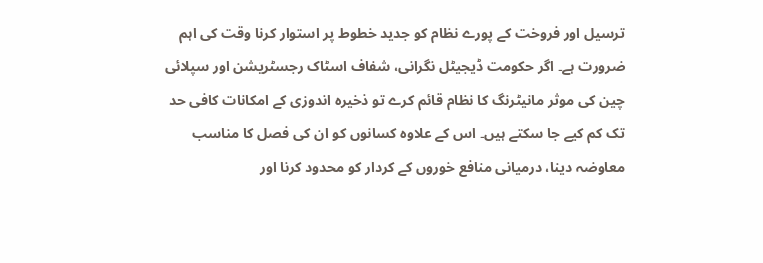ترسیل اور فروخت کے پورے نظام کو جدید خطوط پر استوار کرنا وقت کی اہم ضرورت ہے۔ اگر حکومت ڈیجیٹل نگرانی، شفاف اسٹاک رجسٹریشن اور سپلائی چین کی موثر مانیٹرنگ کا نظام قائم کرے تو ذخیرہ اندوزی کے امکانات کافی حد تک کم کیے جا سکتے ہیں۔ اس کے علاوہ کسانوں کو ان کی فصل کا مناسب معاوضہ دینا، درمیانی منافع خوروں کے کردار کو محدود کرنا اور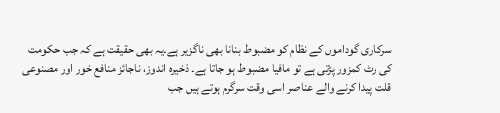سرکاری گوداموں کے نظام کو مضبوط بنانا بھی ناگزیر ہے۔یہ بھی حقیقت ہے کہ جب حکومت کی رٹ کمزور پڑتی ہے تو مافیا مضبوط ہو جاتا ہے۔ ذخیرہ اندوز، ناجائز منافع خور اور مصنوعی قلت پیدا کرنے والے عناصر اسی وقت سرگرم ہوتے ہیں جب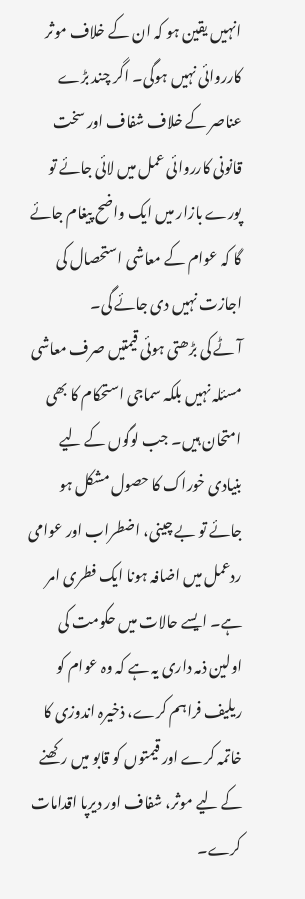انہیں یقین ہو کہ ان کے خلاف موثر کارروائی نہیں ہوگی۔ اگر چند بڑے عناصر کے خلاف شفاف اور سخت قانونی کارروائی عمل میں لائی جائے تو پورے بازار میں ایک واضح پیغام جائے گا کہ عوام کے معاشی استحصال کی اجازت نہیں دی جائے گی۔
آٹے کی بڑھتی ہوئی قیمتیں صرف معاشی مسئلہ نہیں بلکہ سماجی استحکام کا بھی امتحان ہیں۔ جب لوگوں کے لیے بنیادی خوراک کا حصول مشکل ہو جائے تو بے چینی، اضطراب اور عوامی ردعمل میں اضافہ ہونا ایک فطری امر ہے۔ ایسے حالات میں حکومت کی اولین ذمہ داری یہ ہے کہ وہ عوام کو ریلیف فراہم کرے، ذخیرہ اندوزی کا خاتمہ کرے اور قیمتوں کو قابو میں رکھنے کے لیے موثر، شفاف اور دیرپا اقدامات کرے۔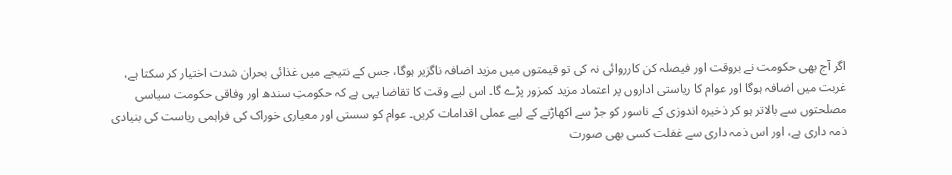اگر آج بھی حکومت نے بروقت اور فیصلہ کن کارروائی نہ کی تو قیمتوں میں مزید اضافہ ناگزیر ہوگا، جس کے نتیجے میں غذائی بحران شدت اختیار کر سکتا ہے، غربت میں اضافہ ہوگا اور عوام کا ریاستی اداروں پر اعتماد مزید کمزور پڑے گا۔ اس لیے وقت کا تقاضا یہی ہے کہ حکومتِ سندھ اور وفاقی حکومت سیاسی مصلحتوں سے بالاتر ہو کر ذخیرہ اندوزی کے ناسور کو جڑ سے اکھاڑنے کے لیے عملی اقدامات کریں۔ عوام کو سستی اور معیاری خوراک کی فراہمی ریاست کی بنیادی ذمہ داری ہے، اور اس ذمہ داری سے غفلت کسی بھی صورت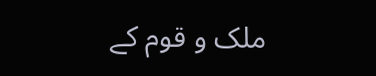ملک و قوم کے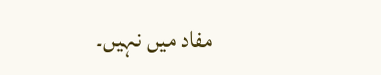مفاد میں نہیں۔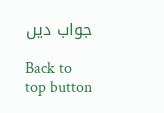جواب دیں

Back to top button